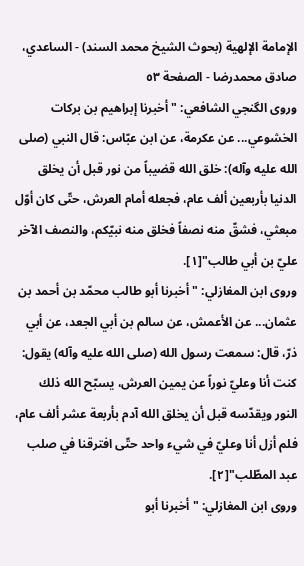الإمامة الإلهية (بحوث الشيخ محمد السند) - الساعدي، صادق محمدرضا - الصفحة ٥٣
وروى الگنجي الشافعي: "أخبرنا إبراهيم بن بركات الخشوعي... عن عكرمة، عن ابن عبّاس: قال النبي (صلى الله عليه وآله): خلق الله قضيباً من نور قبل أن يخلق الدنيا بأربعين ألف عام، فجعله أمام العرش، حتّى كان أوّل مبعثي، فشقّ منه نصفاً فخلق منه نبيّكم، والنصف الآخر عليّ بن أبي طالب"[١].
وروى ابن المغازلي: "أخبرنا أبو طالب محمّد بن أحمد بن عثمان... عن الأعمش، عن سالم بن أبي الجعد، عن أبي ذرّ، قال: سمعت رسول الله (صلى الله عليه وآله) يقول: كنت أنا وعليّ نوراً عن يمين العرش، يسبّح الله ذلك النور ويقدّسه قبل أن يخلق الله آدم بأربعة عشر ألف عام، فلم أزل أنا وعليّ في شيء واحد حتّى افترقنا في صلب عبد المطّلب"[٢].
وروى ابن المغازلي: "أخبرنا أبو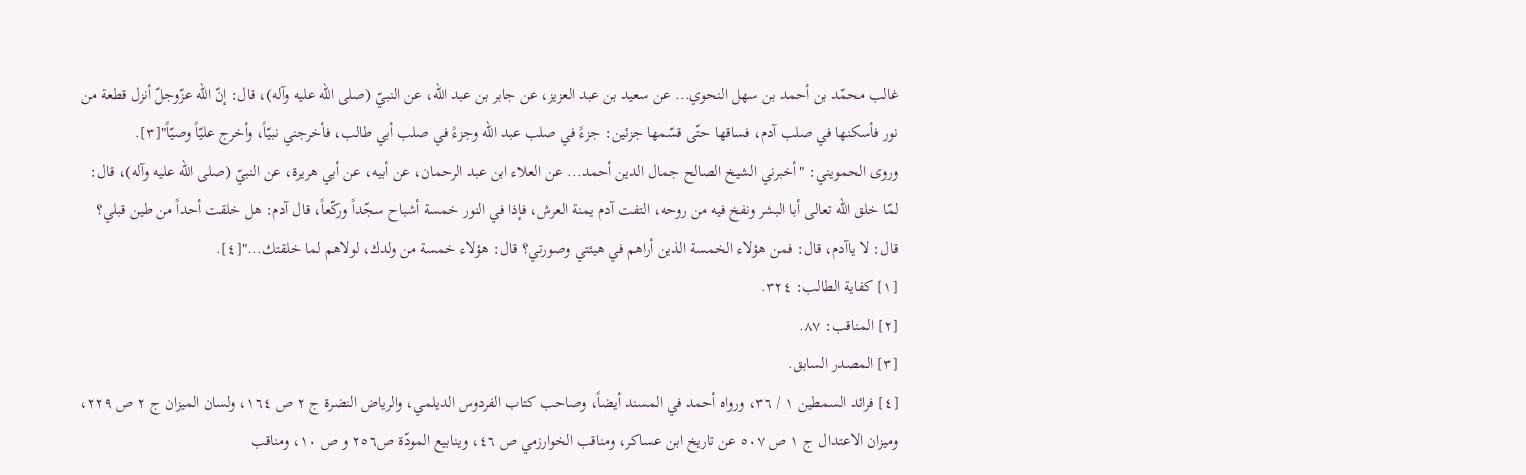غالب محمّد بن أحمد بن سهل النحوي... عن سعيد بن عبد العزيز، عن جابر بن عبد الله، عن النبيّ (صلى الله عليه وآله)، قال: إنّ الله عزّوجلّ أنزل قطعة من نور فأسكنها في صلب آدم، فساقها حتّى قسّمها جزئين: جزءً في صلب عبد الله وجزءً في صلب أبي طالب، فأخرجني نبيّاً، وأخرج عليّاً وصيّاً"[٣].
وروى الحمويني: "أخبرني الشيخ الصالح جمال الدين أحمد... عن العلاء ابن عبد الرحمان، عن أبيه، عن أبي هريرة، عن النبيّ (صلى الله عليه وآله)، قال: لمّا خلق الله تعالى أبا البشر ونفخ فيه من روحه، التفت آدم يمنة العرش، فإذا في النور خمسة أشباح سجّداً وركّعاً، قال آدم: هل خلقت أحداً من طين قبلي؟ قال: لا ياآدم، قال: فمن هؤلاء الخمسة الذين أراهم في هيئتي وصورتي؟ قال: هؤلاء خمسة من ولدك، لولاهم لما خلقتك..."[٤].
[١] كفاية الطالب: ٣٢٤.
[٢] المناقب: ٨٧.
[٣] المصدر السابق.
[٤] فرائد السمطين ١ / ٣٦، ورواه أحمد في المسند أيضاً، وصاحب كتاب الفردوس الديلمي، والرياض النضرة ج ٢ ص ١٦٤، ولسان الميزان ج ٢ ص ٢٢٩، وميزان الاعتدال ج ١ ص ٥٠٧ عن تاريخ ابن عساكر، ومناقب الخوارزمي ص ٤٦، وينابيع المودّة ص٢٥٦ و ص ١٠، ومناقب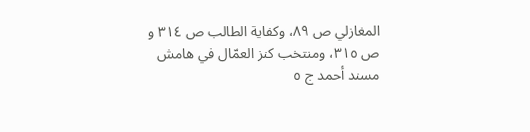المغازلي ص ٨٩، وكفاية الطالب ص ٣١٤ و ص ٣١٥، ومنتخب كنز العمّال في هامش مسند أحمد ج ٥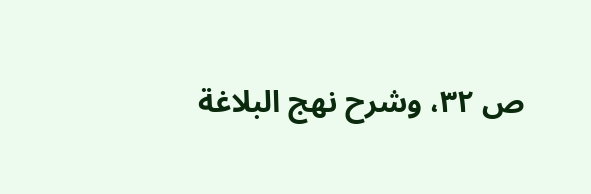ص ٣٢، وشرح نهج البلاغة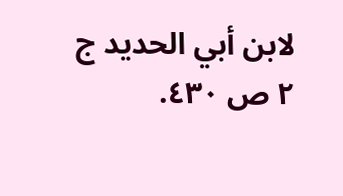لابن أبي الحديد ج ٢ ص ٤٣٠.